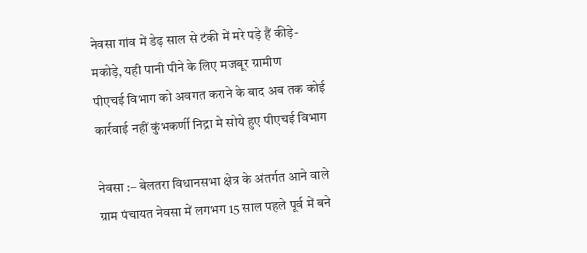नेवसा गांव में डेढ़ साल से टंकी में मरे पड़े हैं कीड़े-मकोड़े, यही पानी पीने के लिए मजबूर ग्रामीण
पीएचई विभाग को अवगत कराने के बाद अब तक कोई कार्रवाई नहीं कुंभकर्णी निद्रा मे सोये हुए पीएचई विभाग

नेवसा :– बेलतरा विधानसभा क्षेत्र के अंतर्गत आने वाले ग्राम पंचायत नेवसा में लगभग 15 साल पहले पूर्व में बने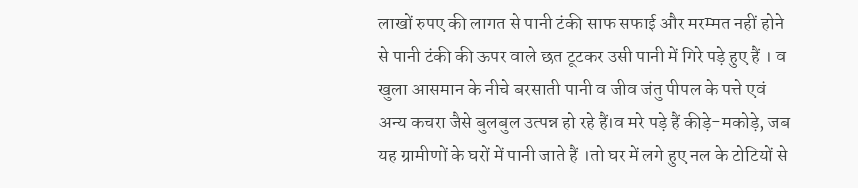लाखों रुपए की लागत से पानी टंकी साफ सफाई और मरम्मत नहीं होने से पानी टंकी की ऊपर वाले छत टूटकर उसी पानी में गिरे पड़े हुए हैं । व खुला आसमान के नीचे बरसाती पानी व जीव जंतु पीपल के पत्ते एवं अन्य कचरा जैसे बुलबुल उत्पन्न हो रहे हैं।व मरे पड़े हैं कीड़े-मकोड़े, जब यह ग्रामीणों के घरों में पानी जाते हैं ।तो घर में लगे हुए नल के टोटियों से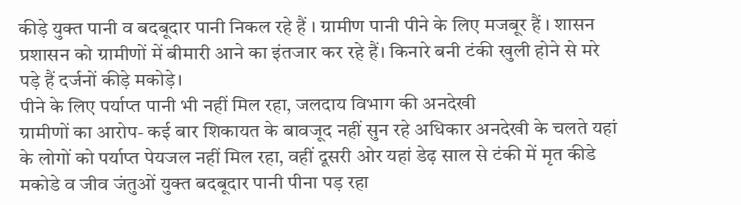कीड़े युक्त पानी व बदबूदार पानी निकल रहे हैं । ग्रामीण पानी पीने के लिए मजबूर हैं । शासन प्रशासन को ग्रामीणों में बीमारी आने का इंतजार कर रहे हैं। किनारे बनी टंकी खुली होने से मरे पड़े हैं दर्जनों कीड़े मकोड़े।
पीने के लिए पर्याप्त पानी भी नहीं मिल रहा, जलदाय विभाग की अनदेखी
ग्रामीणों का आरोप- कई बार शिकायत के बावजूद नहीं सुन रहे अधिकार अनदेखी के चलते यहां के लोगों को पर्याप्त पेयजल नहीं मिल रहा, वहीं दूसरी ओर यहां डेढ़ साल से टंकी में मृत कीडे मकोडे व जीव जंतुओं युक्त बदबूदार पानी पीना पड़ रहा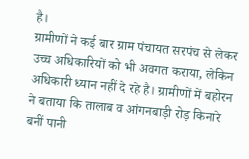है।
ग्रामीणों ने कई बार ग्राम पंचायत सरपंच से लेकर उच्च अधिकारियों को भी अवगत कराया, लेकिन अधिकारी ध्यान नहीं दे रहे है। ग्रामीणों में बहोरन ने बताया कि तालाब व आंगनबाड़ी रोड़ किनारे बनीं पानी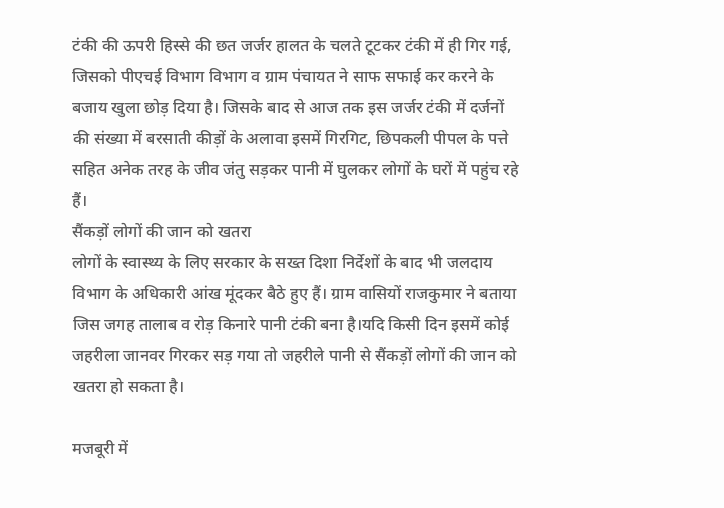टंकी की ऊपरी हिस्से की छत जर्जर हालत के चलते टूटकर टंकी में ही गिर गई, जिसको पीएचई विभाग विभाग व ग्राम पंचायत ने साफ सफाई कर करने के बजाय खुला छोड़ दिया है। जिसके बाद से आज तक इस जर्जर टंकी में दर्जनों की संख्या में बरसाती कीड़ों के अलावा इसमें गिरगिट, छिपकली पीपल के पत्ते सहित अनेक तरह के जीव जंतु सड़कर पानी में घुलकर लोगों के घरों में पहुंच रहे हैं।
सैंकड़ों लोगों की जान को खतरा
लोगों के स्वास्थ्य के लिए सरकार के सख्त दिशा निर्देशों के बाद भी जलदाय विभाग के अधिकारी आंख मूंदकर बैठे हुए हैं। ग्राम वासियों राजकुमार ने बताया जिस जगह तालाब व रोड़ किनारे पानी टंकी बना है।यदि किसी दिन इसमें कोई जहरीला जानवर गिरकर सड़ गया तो जहरीले पानी से सैंकड़ों लोगों की जान को खतरा हो सकता है।

मजबूरी में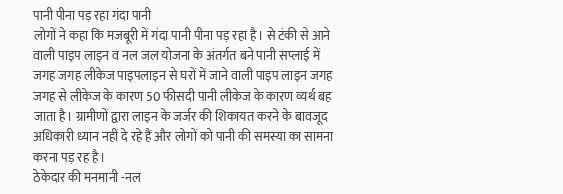पानी पीना पड़ रहा गंदा पानी
लोगों ने कहा कि मजबूरी में गंदा पानी पीना पड़ रहा है। से टंकी से आने वाली पाइप लाइन व नल जल योजना के अंतर्गत बने पानी सप्लाई में जगह जगह लीकेज पाइपलाइन से घरों में जाने वाली पाइप लाइन जगह जगह से लीकेज के कारण 50 फीसदी पानी लीकेज के कारण व्यर्थ बह जाता है। ग्रामीणों द्वारा लाइन के जर्जर की शिकायत करने के बावजूद अधिकारी ध्यान नहीं दे रहे हैं और लोगों को पानी की समस्या का सामना करना पड़ रह है।
ठेकेदार की मनमानी -नल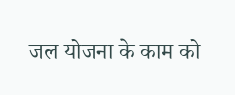जल योजना के काम को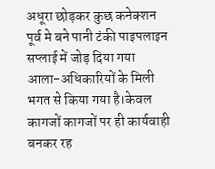अधूरा छोड़कर कुछ कनेक्शन पूर्व मे बने पानी टंकी पाइपलाइन सप्लाई में जोड़ दिया गया आला-अधिकारियों के मिली भगत से किया गया है।केवल कागजों कागजों पर ही कार्यवाही बनकर रह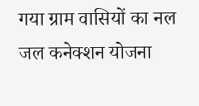गया ग्राम वासियों का नल जल कनेक्शन योजना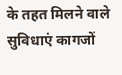के तहत मिलने वाले सुविधाएं कागजों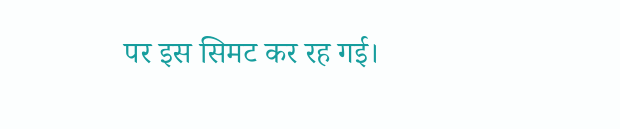पर इस सिमट कर रह गई।